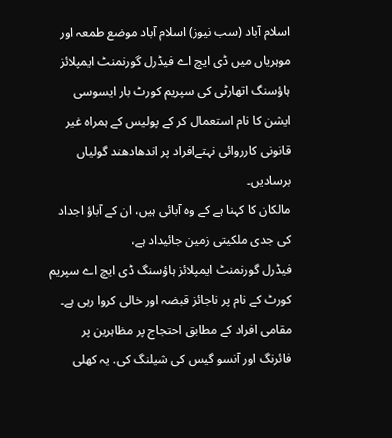اسلام آباد (سب نیوز) اسلام آباد موضع طمعہ اور موہریاں میں ڈی ایچ اے فیڈرل گورنمنٹ ایمپلائز ہاؤسنگ اتھارٹی کی سپریم کورٹ بار ایسوسی ایشن کا نام استعمال کر کے پولیس کے ہمراہ غیر قانونی کارروائی نہتےافراد پر اندھادھند گولیاں برسادیں۔
مالکان کا کہنا ہے کے وہ آبائی ہیں، ان کے آباؤ اجداد کی جدی ملکیتی زمین جائیداد ہے،
فیڈرل گورنمنٹ ایمپلائز ہاؤسنگ ڈی ایچ اے سپریم کورٹ کے نام پر ناجائز قبضہ اور خالی کروا رہی ہے۔
مقامی افراد کے مطابق احتجاج پر مظاہرین پر فائرنگ اور آنسو گیس کی شیلنگ کی. یہ کھلی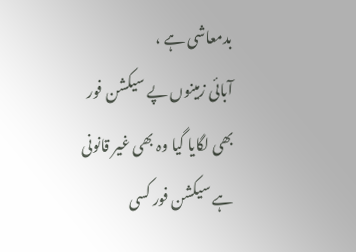بدمعاشی ہے ،
آبائی زمینوں پے سیکشن فور بھی لگایا گیا وہ بھی غیر قانونی ہے سیکشن فور کسی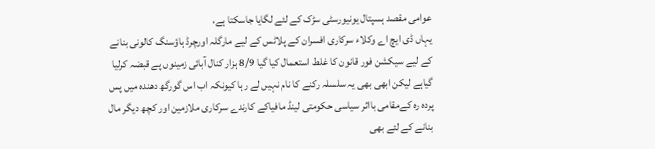عوامی مقصد ہسپتال یونیورسٹی سڑک کے لئے لگایا جاسکتا ہے،
یہاں ڈی ایچ اے وکلاء سرکاری افسران کے پلاٹس کے لیے مارگلہ اورچرڈ ہاؤسنگ کالونی بنانے کے لیے سیکشن فور قانون کا غلط استعمال کیا گیا 8/9 ہزار کنال آبائی زمینوں پے قبضہ کرلیا گیاہے لیکن ابھی بھی یہ سلسلہ رکنے کا نام نہیں لے رہا کیونکہ اب اس گورگھ دھندہ میں پس پردہ رہ کےمقامی بااثر سیاسی حکومتی لینڈ مافیاکے کارندے سرکاری ملازمین اور کچھ دیگر مال بنانے کے لئے بھی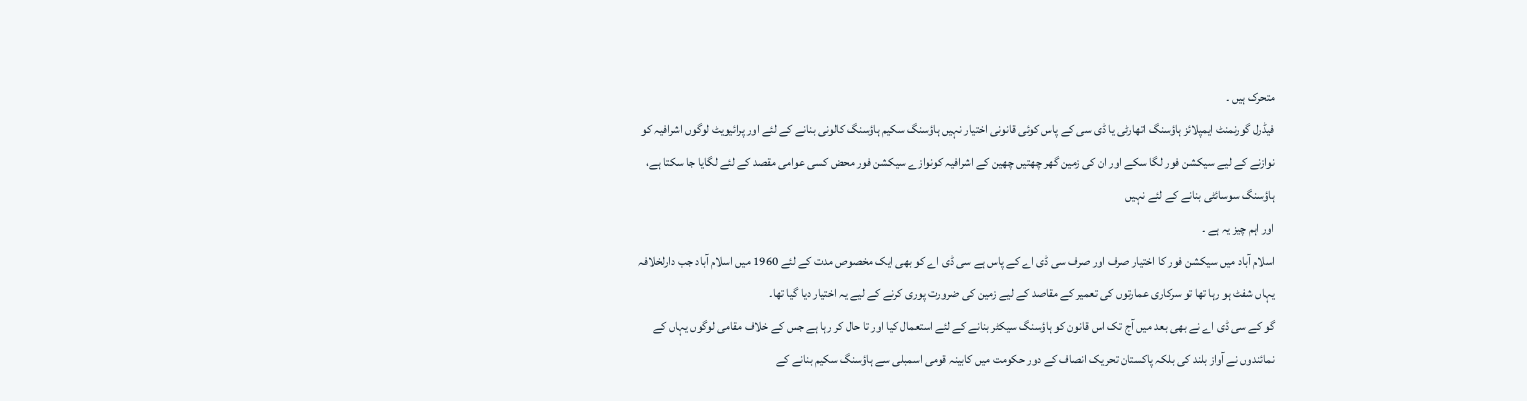متحرک ہیں ۔
فیڈرل گورنمنٹ ایمپلائز ہاؤسنگ اتھارٹی یا ڈی سی کے پاس کوئی قانونی اختیار نہیں ہاؤسنگ سکیم ہاؤسنگ کالونی بنانے کے لئے اور پرائیویٹ لوگوں اشرافیہ کو نوازنے کے لیے سیکشن فور لگا سکے اور ان کی زمین گھر چھتیں چھین کے اشرافیہ کونوازے سیکشن فور محض کسی عوامی مقصد کے لئے لگایا جا سکتا ہے، ہاؤسنگ سوسائٹی بنانے کے لئے نہیں
اور اہم چیز یہ ہے ۔
اسلام آباد میں سیکشن فور کا اختیار صرف اور صرف سی ڈی اے کے پاس ہے سی ڈی اے کو بھی ایک مخصوص مدت کے لئے 1960 میں اسلام آباد جب دارلخلافہ یہاں شفٹ ہو رہا تھا تو سرکاری عمارتوں کی تعمیر کے مقاصد کے لیے زمین کی ضرورت پوری کرنے کے لیے یہ اختیار دیا گیا تھا۔
گو کے سی ڈی اے نے بھی بعد میں آج تک اس قانون کو ہاؤسنگ سیکٹر بنانے کے لئے استعمال کیا اور تا حال کر رہا ہے جس کے خلاف مقامی لوگوں یہاں کے نمائندوں نے آواز بلند کی بلکہ پاکستان تحریک انصاف کے دور حکومت میں کابینہ قومی اسمبلی سے ہاؤسنگ سکیم بنانے کے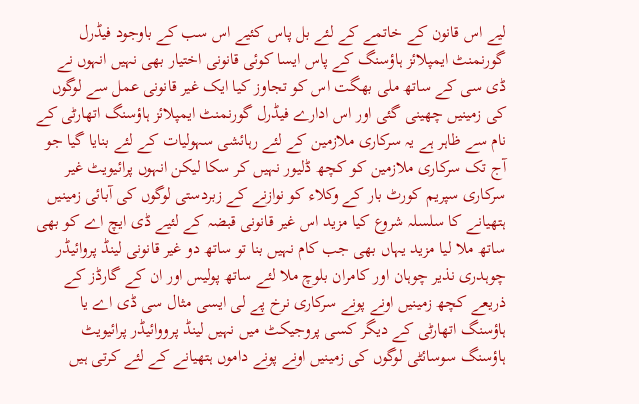لیے اس قانون کے خاتمے کے لئے بل پاس کئیے اس سب کے باوجود فیڈرل گورنمنٹ ایمپلائز ہاؤسنگ کے پاس ایسا کوئی قانونی اختیار بھی نہیں انہوں نے ڈی سی کے ساتھ ملی بھگت اس کو تجاوز کیا ایک غیر قانونی عمل سے لوگوں کی زمینیں چھینی گئی اور اس ادارے فیڈرل گورنمنٹ ایمپلائز ہاؤسنگ اتھارٹی کے نام سے ظاہر ہے یہ سرکاری ملازمین کے لئے رہائشی سہولیات کے لئے بنایا گیا جو آج تک سرکاری ملازمین کو کچھ ڈلیور نہیں کر سکا لیکن انہوں پرائیویٹ غیر سرکاری سپریم کورٹ بار کے وکلاء کو نوازنے کے زبردستی لوگوں کی آبائی زمینیں ہتھیانے کا سلسلہ شروع کیا مزید اس غیر قانونی قبضہ کے لئیے ڈی ایچ اے کو بھی ساتھ ملا لیا مزید یہاں بھی جب کام نہیں بنا تو ساتھ دو غیر قانونی لینڈ پروائیڈر چوہدری نذیر چوہان اور کامران بلوچ ملا لئے ساتھ پولیس اور ان کے گارڈز کے ذریعے کچھ زمینیں اونے پونے سرکاری نرخ پے لی ایسی مثال سی ڈی اے یا ہاؤسنگ اتھارٹی کے دیگر کسی پروجیکٹ میں نہیں لینڈ پرووائیڈر پرائیویٹ ہاؤسنگ سوسائٹی لوگوں کی زمینیں اونے پونے داموں ہتھیانے کے لئے کرتی ہیں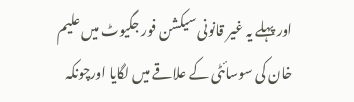اور پہلے یہ غیر قانونی سیکشن فور جگیوٹ میں علیم خان کی سوسائٹی کے علاقے میں لگایا اورچونکہ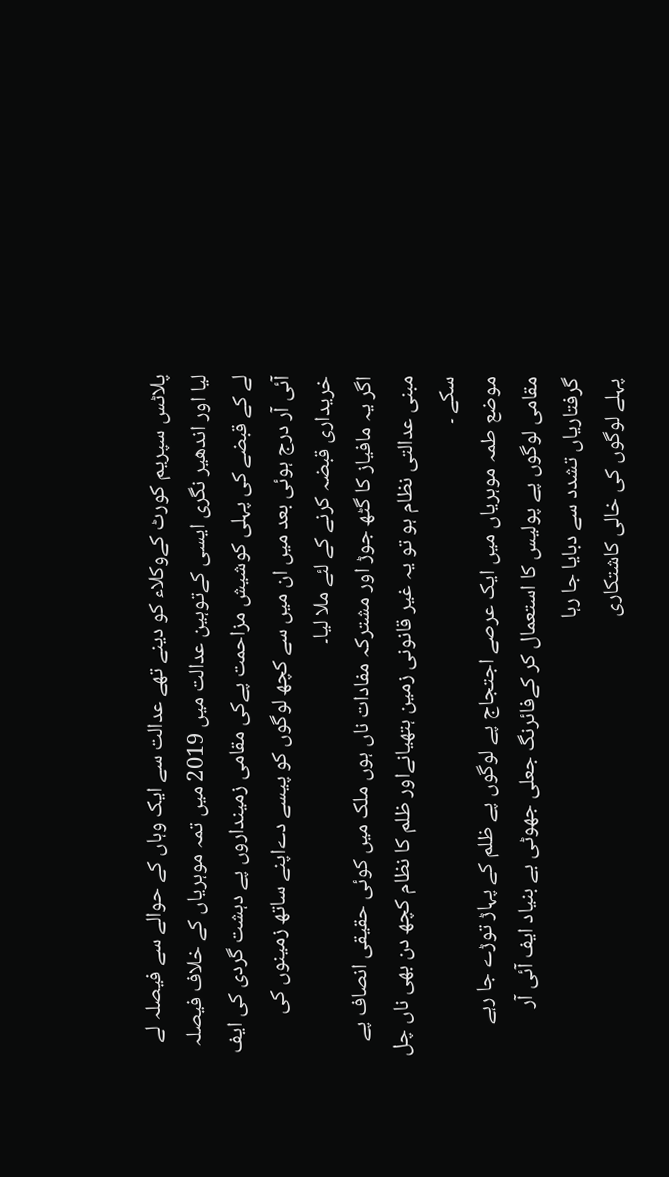پلاٹس سپریم کورٹ کےوکلاء کو دینے تھے عدالت سے ایک وہاں کے حوالے سے فیصلہ لے لیا اور اندھیر نگری ایسی کےتوہین عدالت میں 2019 میں تمہ موہریاں کے خلاف فیصلہ لے کے قبضے کی پہلی کوشیش مزاحمت پےکی مقامی زمینداروں پے دہشت گردی کی ایف آئی آر درج ہوئی بعد میں ان میں سے کچھ لوگوں کو پیسے دےاپنے ساتھ زمینوں کی خریداری قبضہ کرنے کے لئے ملا لیا۔
اگر یہ مافیاز کا گٹھ جوڑ اور مشترکہ مفادات ناں ہوں ملک میں کوئی حقیقی انصاف پے مبنی عدالتی نظام ہو تو یہ غیر قانونی زمین ہتھیانےاور ظلم کا نظام کچھ دن بھی ناں چل سکے ۔
موضع طمہ موہریاں میں ایک عرصے اجتجاج پے لوگوں پے ظلم کے پہاڑ توڑے جا رہے مقامی لوگوں پے پولیس کا استعمال کر کےفائرنگ جعلی جھوٹی بے بنیاد ایف آئی آر گرفتاریاں تشدد سے دبایا جا رہا
پہلے لوگوں کی خالی کاشتکاری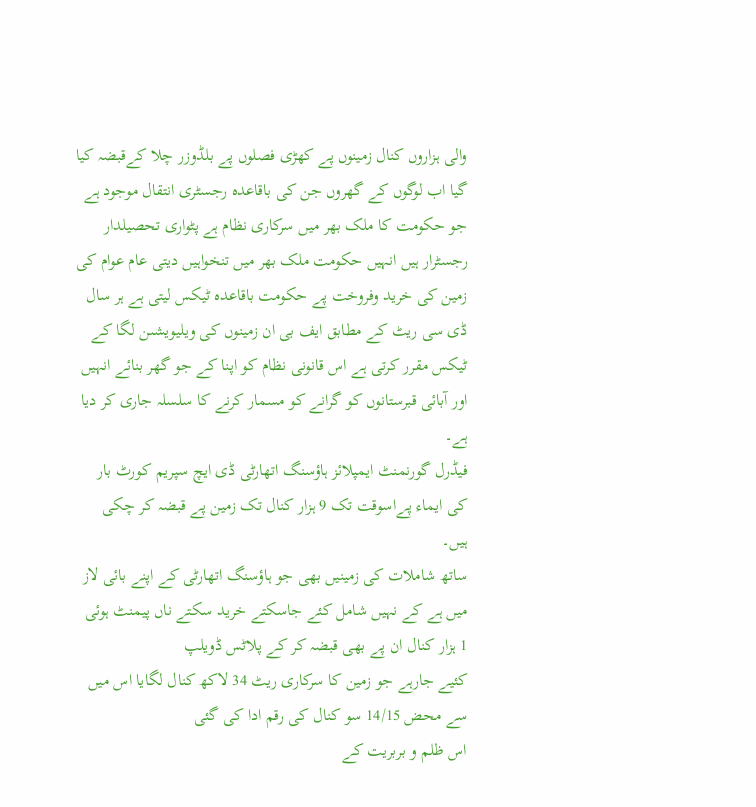والی ہزاروں کنال زمینوں پے کھڑی فصلوں پے بلڈوزر چلا کےقبضہ کیا گیا اب لوگوں کے گھروں جن کی باقاعدہ رجسٹری انتقال موجود ہے جو حکومت کا ملک بھر میں سرکاری نظام ہے پٹواری تحصیلدار رجسٹرار ہیں انہیں حکومت ملک بھر میں تنخواہیں دیتی عام عوام کی زمین کی خرید وفروخت پے حکومت باقاعدہ ٹیکس لیتی ہے ہر سال ڈی سی ریٹ کے مطابق ایف بی ان زمینوں کی ویلیویشںن لگا کے ٹیکس مقرر کرتی ہے اس قانونی نظام کو اپنا کے جو گھر بنائے انہیں اور آبائی قبرستانوں کو گرانے کو مسمار کرنے کا سلسلہ جاری کر دیا ہے۔
فیڈرل گورنمنٹ ایمپلائز ہاؤسنگ اتھارٹی ڈی ایچ سپریم کورٹ بار کی ایماء پےاسوقت تک 9 ہزار کنال تک زمین پے قبضہ کر چکی ہیں۔
ساتھ شاملات کی زمینیں بھی جو ہاؤسنگ اتھارٹی کے اپنے بائی لاز میں ہے کے نہیں شامل کئے جاسکتے خرید سکتے ناں پیمنٹ ہوئی 1 ہزار کنال ان پے بھی قبضہ کر کے پلاٹس ڈویلپ
کئیے جارہے جو زمین کا سرکاری ریٹ 34 لاکھ کنال لگایا اس میں سے محض 14/15 سو کنال کی رقم ادا کی گئی
اس ظلم و بربریت کے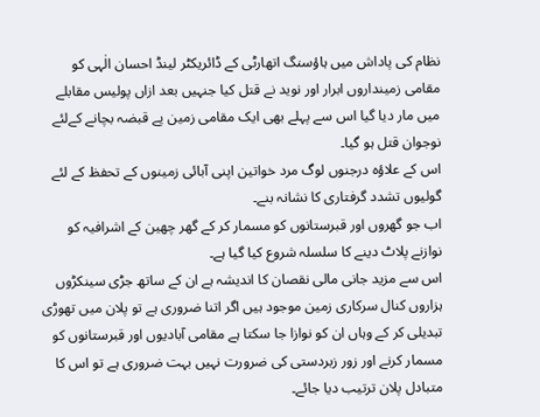نظام کی پاداش میں ہاؤسنگ اتھارٹی کے ڈائریکٹر لینڈ احسان الٰہی کو مقامی زمینداروں ابرار اور نوید نے قتل کیا جنہیں بعد ازاں پولیس مقابلے میں مار دیا گیا اس سے پہلے بھی ایک مقامی زمین پے قبضہ بچانے کےلئے نوجوان قتل ہو گیا۔
اس کے علاؤہ درجنوں لوگ مرد خواتین اپنی آبائی زمینوں کے تحفظ کے لئے گولیوں تشدد گرفتاری کا نشانہ بنے۔
اب جو گھروں اور قبرستانوں کو مسمار کر کے گھر چھین کے اشرافیہ کو نوازنے پلاٹ دینے کا سلسلہ شروع کیا گیا ہے۔
اس سے مزید جانی مالی نقصان کا اندیشہ ہے ان کے ساتھ جڑی سینکڑوں ہزاروں کنال سرکاری زمین موجود ہیں اگر اتنا ضروری ہے تو پلان میں تھوڑی تبدیلی کر کے وہاں ان کو نوازا جا سکتا ہے مقامی آبادیوں اور قبرستانوں کو مسمار کرنے اور زور زبردستی کی ضرورت نہیں بہت ضروری ہے تو اس کا متبادل پلان ترتیب دیا جائے۔